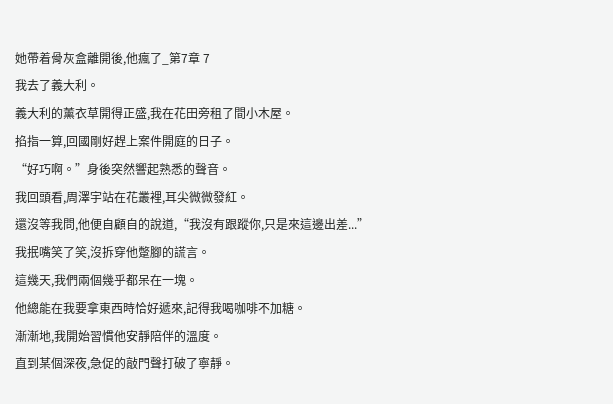她帶着骨灰盒離開後,他瘋了_第7章 7
我去了義大利。
義大利的薰衣草開得正盛,我在花田旁租了間小木屋。
掐指一算,回國剛好趕上案件開庭的日子。
“好巧啊。”身後突然響起熟悉的聲音。
我回頭看,周澤宇站在花叢裡,耳尖微微發紅。
還沒等我問,他便自顧自的說道,“我沒有跟蹤你,只是來這邊出差...”
我抿嘴笑了笑,沒拆穿他蹩腳的謊言。
這幾天,我們兩個幾乎都呆在一塊。
他總能在我要拿東西時恰好遞來,記得我喝咖啡不加糖。
漸漸地,我開始習慣他安靜陪伴的溫度。
直到某個深夜,急促的敲門聲打破了寧靜。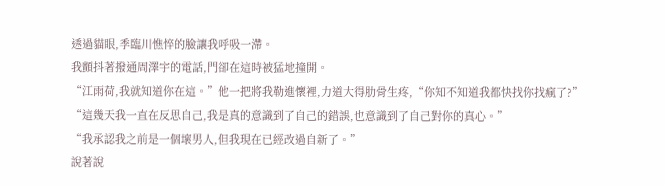透過貓眼,季臨川憔悴的臉讓我呼吸一滯。
我顫抖著撥通周澤宇的電話,門卻在這時被猛地撞開。
“江雨荷,我就知道你在這。”他一把將我勒進懷裡,力道大得肋骨生疼,“你知不知道我都快找你找瘋了?”
“這幾天我一直在反思自己,我是真的意識到了自己的錯誤,也意識到了自己對你的真心。”
“我承認我之前是一個壞男人,但我現在已經改過自新了。”
說著說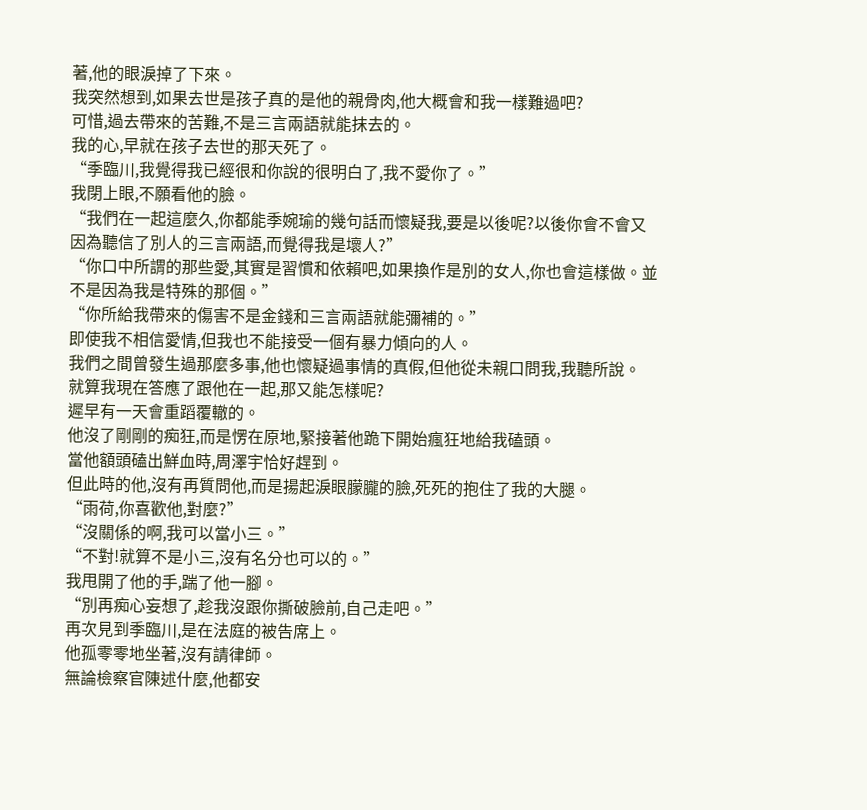著,他的眼淚掉了下來。
我突然想到,如果去世是孩子真的是他的親骨肉,他大概會和我一樣難過吧?
可惜,過去帶來的苦難,不是三言兩語就能抹去的。
我的心,早就在孩子去世的那天死了。
“季臨川,我覺得我已經很和你說的很明白了,我不愛你了。”
我閉上眼,不願看他的臉。
“我們在一起這麼久,你都能季婉瑜的幾句話而懷疑我,要是以後呢?以後你會不會又因為聽信了別人的三言兩語,而覺得我是壞人?”
“你口中所謂的那些愛,其實是習慣和依賴吧,如果換作是別的女人,你也會這樣做。並不是因為我是特殊的那個。”
“你所給我帶來的傷害不是金錢和三言兩語就能彌補的。”
即使我不相信愛情,但我也不能接受一個有暴力傾向的人。
我們之間曾發生過那麼多事,他也懷疑過事情的真假,但他從未親口問我,我聽所說。
就算我現在答應了跟他在一起,那又能怎樣呢?
遲早有一天會重蹈覆轍的。
他沒了剛剛的痴狂,而是愣在原地,緊接著他跪下開始瘋狂地給我磕頭。
當他額頭磕出鮮血時,周澤宇恰好趕到。
但此時的他,沒有再質問他,而是揚起淚眼朦朧的臉,死死的抱住了我的大腿。
“雨荷,你喜歡他,對麼?”
“沒關係的啊,我可以當小三。”
“不對!就算不是小三,沒有名分也可以的。”
我甩開了他的手,踹了他一腳。
“別再痴心妄想了,趁我沒跟你撕破臉前,自己走吧。”
再次見到季臨川,是在法庭的被告席上。
他孤零零地坐著,沒有請律師。
無論檢察官陳述什麼,他都安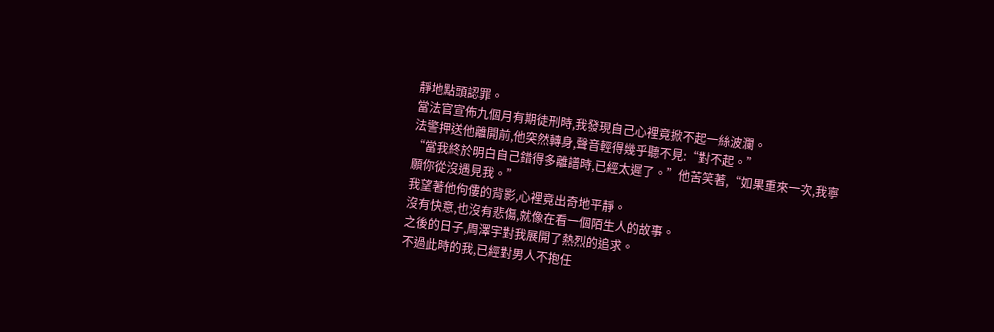靜地點頭認罪。
當法官宣佈九個月有期徒刑時,我發現自己心裡竟掀不起一絲波瀾。
法警押送他離開前,他突然轉身,聲音輕得幾乎聽不見:“對不起。”
“當我終於明白自己錯得多離譜時,已經太遲了。”他苦笑著,“如果重來一次,我寧願你從沒遇見我。”
我望著他佝僂的背影,心裡竟出奇地平靜。
沒有快意,也沒有悲傷,就像在看一個陌生人的故事。
之後的日子,周澤宇對我展開了熱烈的追求。
不過此時的我,已經對男人不抱任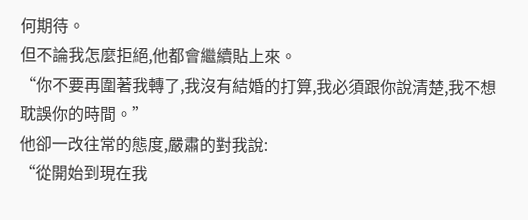何期待。
但不論我怎麼拒絕,他都會繼續貼上來。
“你不要再圍著我轉了,我沒有結婚的打算,我必須跟你說清楚,我不想耽誤你的時間。”
他卻一改往常的態度,嚴肅的對我說:
“從開始到現在我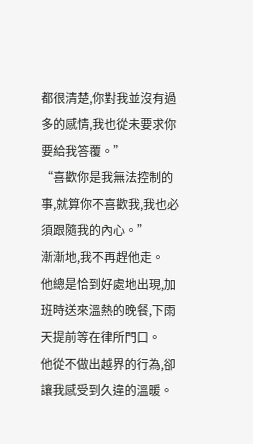都很清楚,你對我並沒有過多的感情,我也從未要求你要給我答覆。”
“喜歡你是我無法控制的事,就算你不喜歡我,我也必須跟隨我的內心。”
漸漸地,我不再趕他走。
他總是恰到好處地出現,加班時送來溫熱的晚餐,下雨天提前等在律所門口。
他從不做出越界的行為,卻讓我感受到久違的溫暖。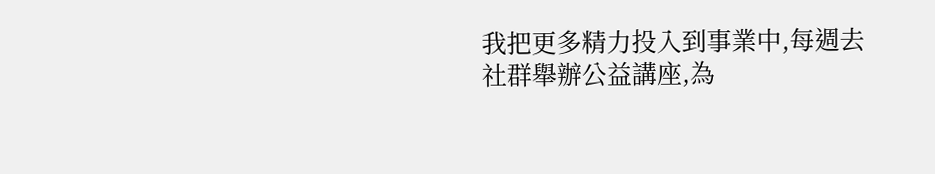我把更多精力投入到事業中,每週去社群舉辦公益講座,為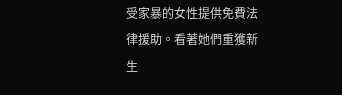受家暴的女性提供免費法律援助。看著她們重獲新生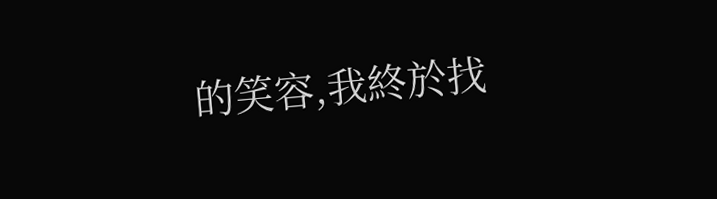的笑容,我終於找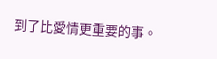到了比愛情更重要的事。